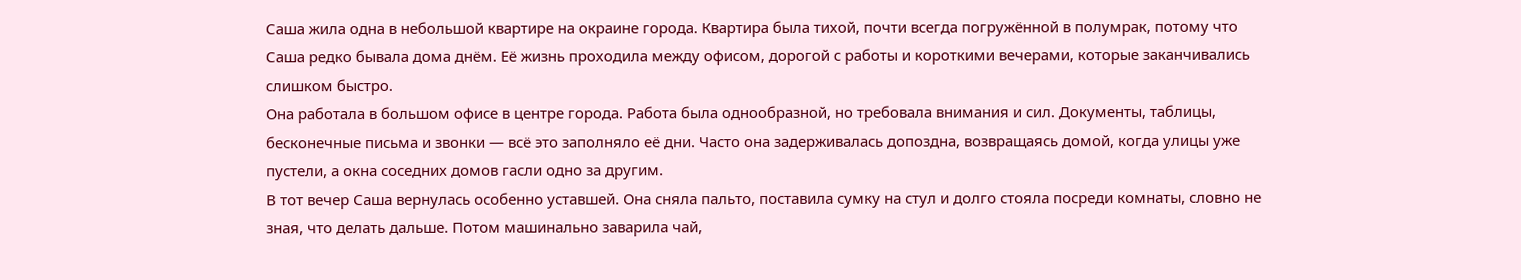Саша жила одна в небольшой квартире на окраине города. Квартира была тихой, почти всегда погружённой в полумрак, потому что Саша редко бывала дома днём. Её жизнь проходила между офисом, дорогой с работы и короткими вечерами, которые заканчивались слишком быстро.
Она работала в большом офисе в центре города. Работа была однообразной, но требовала внимания и сил. Документы, таблицы, бесконечные письма и звонки — всё это заполняло её дни. Часто она задерживалась допоздна, возвращаясь домой, когда улицы уже пустели, а окна соседних домов гасли одно за другим.
В тот вечер Саша вернулась особенно уставшей. Она сняла пальто, поставила сумку на стул и долго стояла посреди комнаты, словно не зная, что делать дальше. Потом машинально заварила чай,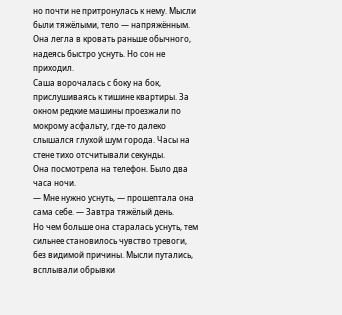но почти не притронулась к нему. Мысли были тяжёлыми, тело — напряжённым.
Она легла в кровать раньше обычного, надеясь быстро уснуть. Но сон не приходил.
Саша ворочалась с боку на бок, прислушиваясь к тишине квартиры. За окном редкие машины проезжали по мокрому асфальту, где-то далеко слышался глухой шум города. Часы на стене тихо отсчитывали секунды.
Она посмотрела на телефон. Было два часа ночи.
— Мне нужно уснуть, — прошептала она сама себе. — Завтра тяжёлый день.
Но чем больше она старалась уснуть, тем сильнее становилось чувство тревоги, без видимой причины. Мысли путались, всплывали обрывки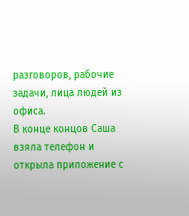разговоров, рабочие задачи, лица людей из офиса.
В конце концов Саша взяла телефон и открыла приложение с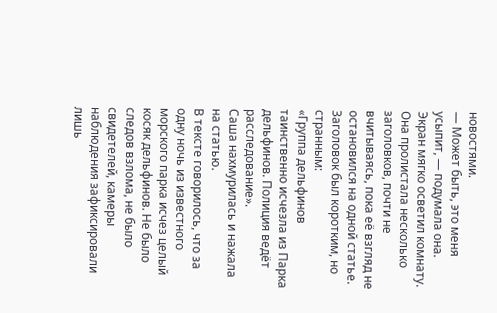новостями.
— Может быть, это меня усыпит, — подумала она.
Экран мягко осветил комнату. Она пролистала несколько заголовков, почти не вчитываясь, пока её взгляд не остановился на одной статье.
Заголовок был коротким, но странным:
«Группа дельфинов таинственно исчезла из Парка дельфинов. Полиция ведёт расследование».
Саша нахмурилась и нажала на статью.
В тексте говорилось, что за одну ночь из известного морского парка исчез целый косяк дельфинов. Не было следов взлома, не было свидетелей, камеры наблюдения зафиксировали лишь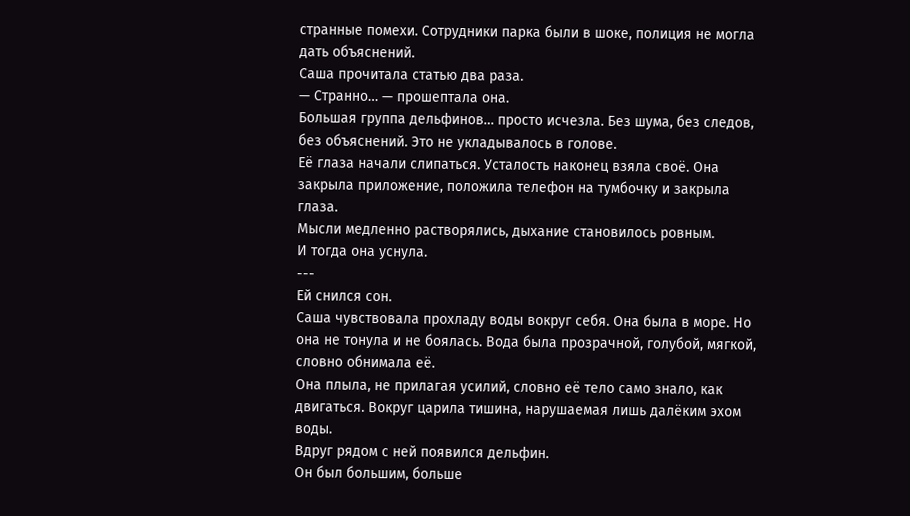странные помехи. Сотрудники парка были в шоке, полиция не могла дать объяснений.
Саша прочитала статью два раза.
— Странно… — прошептала она.
Большая группа дельфинов… просто исчезла. Без шума, без следов, без объяснений. Это не укладывалось в голове.
Её глаза начали слипаться. Усталость наконец взяла своё. Она закрыла приложение, положила телефон на тумбочку и закрыла глаза.
Мысли медленно растворялись, дыхание становилось ровным.
И тогда она уснула.
---
Ей снился сон.
Саша чувствовала прохладу воды вокруг себя. Она была в море. Но она не тонула и не боялась. Вода была прозрачной, голубой, мягкой, словно обнимала её.
Она плыла, не прилагая усилий, словно её тело само знало, как двигаться. Вокруг царила тишина, нарушаемая лишь далёким эхом воды.
Вдруг рядом с ней появился дельфин.
Он был большим, больше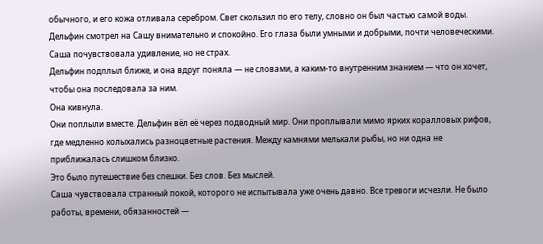обычного, и его кожа отливала серебром. Свет скользил по его телу, словно он был частью самой воды. Дельфин смотрел на Сашу внимательно и спокойно. Его глаза были умными и добрыми, почти человеческими.
Саша почувствовала удивление, но не страх.
Дельфин подплыл ближе, и она вдруг поняла — не словами, а каким-то внутренним знанием — что он хочет, чтобы она последовала за ним.
Она кивнула.
Они поплыли вместе. Дельфин вёл её через подводный мир. Они проплывали мимо ярких коралловых рифов, где медленно колыхались разноцветные растения. Между камнями мелькали рыбы, но ни одна не приближалась слишком близко.
Это было путешествие без спешки. Без слов. Без мыслей.
Саша чувствовала странный покой, которого не испытывала уже очень давно. Все тревоги исчезли. Не было работы, времени, обязанностей —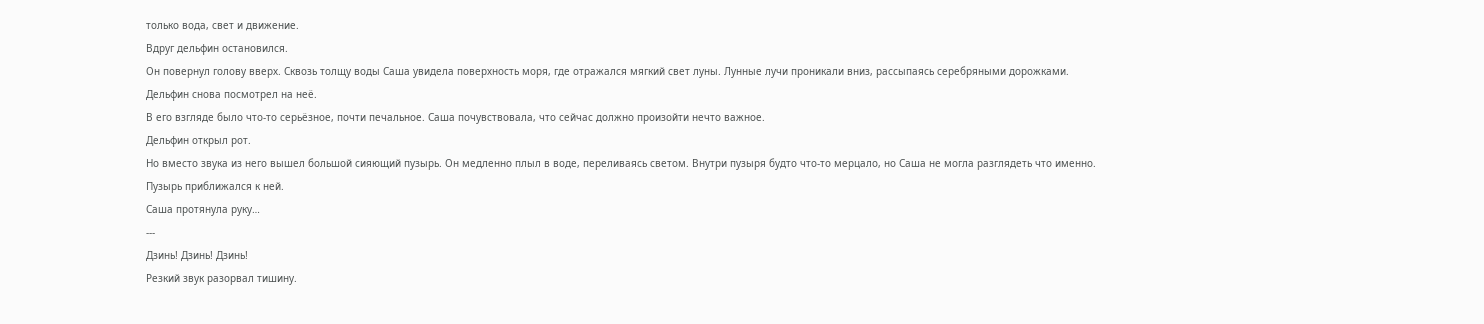только вода, свет и движение.
Вдруг дельфин остановился.
Он повернул голову вверх. Сквозь толщу воды Саша увидела поверхность моря, где отражался мягкий свет луны. Лунные лучи проникали вниз, рассыпаясь серебряными дорожками.
Дельфин снова посмотрел на неё.
В его взгляде было что-то серьёзное, почти печальное. Саша почувствовала, что сейчас должно произойти нечто важное.
Дельфин открыл рот.
Но вместо звука из него вышел большой сияющий пузырь. Он медленно плыл в воде, переливаясь светом. Внутри пузыря будто что-то мерцало, но Саша не могла разглядеть что именно.
Пузырь приближался к ней.
Саша протянула руку…
---
Дзинь! Дзинь! Дзинь!
Резкий звук разорвал тишину.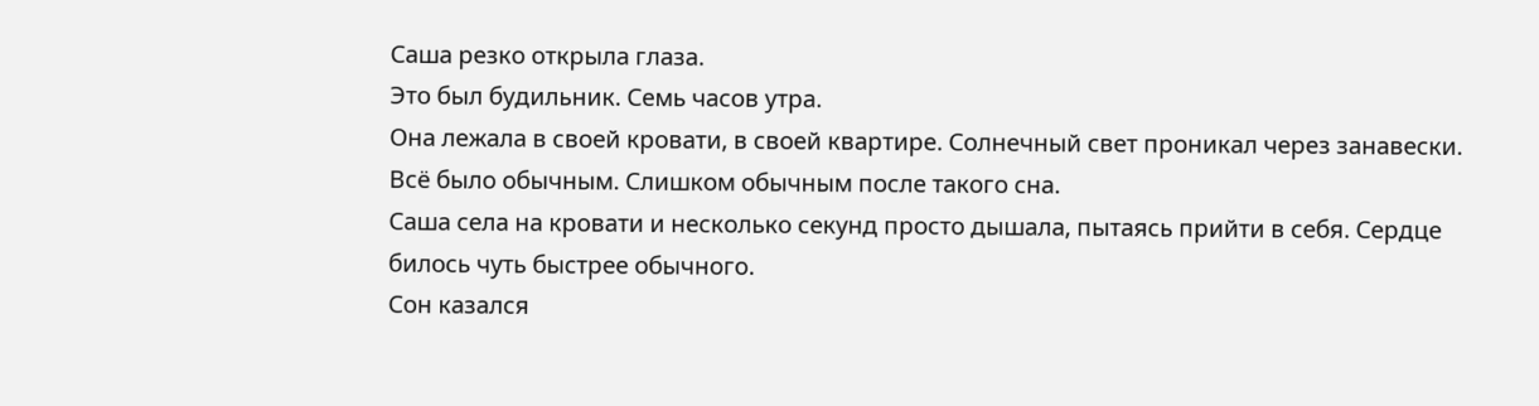Саша резко открыла глаза.
Это был будильник. Семь часов утра.
Она лежала в своей кровати, в своей квартире. Солнечный свет проникал через занавески. Всё было обычным. Слишком обычным после такого сна.
Саша села на кровати и несколько секунд просто дышала, пытаясь прийти в себя. Сердце билось чуть быстрее обычного.
Сон казался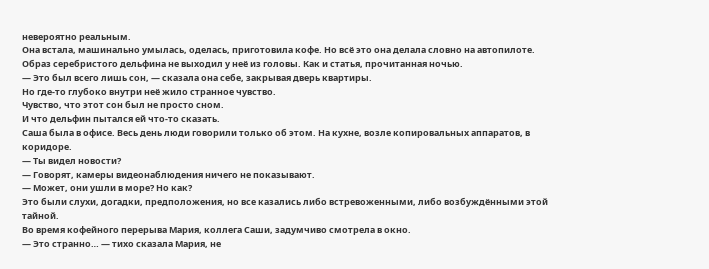невероятно реальным.
Она встала, машинально умылась, оделась, приготовила кофе. Но всё это она делала словно на автопилоте.
Образ серебристого дельфина не выходил у неё из головы. Как и статья, прочитанная ночью.
— Это был всего лишь сон, — сказала она себе, закрывая дверь квартиры.
Но где-то глубоко внутри неё жило странное чувство.
Чувство, что этот сон был не просто сном.
И что дельфин пытался ей что-то сказать.
Саша была в офисе. Весь день люди говорили только об этом. На кухне, возле копировальных аппаратов, в коридоре.
— Ты видел новости?
— Говорят, камеры видеонаблюдения ничего не показывают.
— Может, они ушли в море? Но как?
Это были слухи, догадки, предположения, но все казались либо встревоженными, либо возбуждёнными этой тайной.
Во время кофейного перерыва Мария, коллега Саши, задумчиво смотрела в окно.
— Это странно… — тихо сказала Мария, не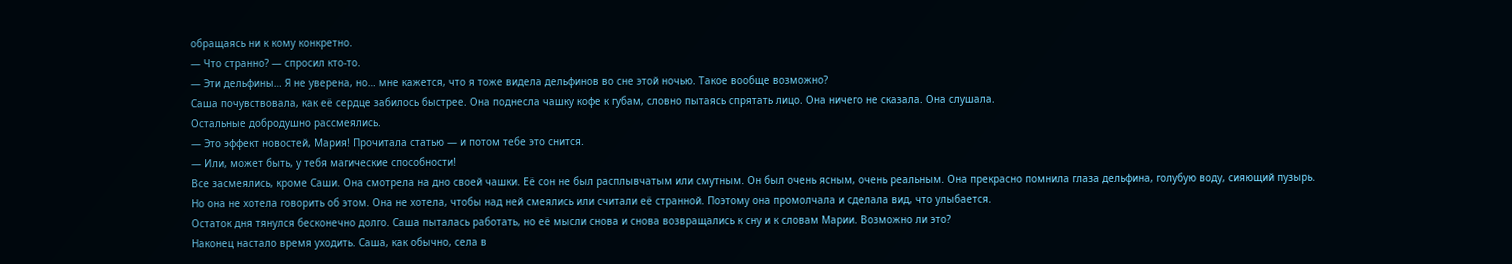обращаясь ни к кому конкретно.
— Что странно? — спросил кто-то.
— Эти дельфины… Я не уверена, но… мне кажется, что я тоже видела дельфинов во сне этой ночью. Такое вообще возможно?
Саша почувствовала, как её сердце забилось быстрее. Она поднесла чашку кофе к губам, словно пытаясь спрятать лицо. Она ничего не сказала. Она слушала.
Остальные добродушно рассмеялись.
— Это эффект новостей, Мария! Прочитала статью — и потом тебе это снится.
— Или, может быть, у тебя магические способности!
Все засмеялись, кроме Саши. Она смотрела на дно своей чашки. Её сон не был расплывчатым или смутным. Он был очень ясным, очень реальным. Она прекрасно помнила глаза дельфина, голубую воду, сияющий пузырь.
Но она не хотела говорить об этом. Она не хотела, чтобы над ней смеялись или считали её странной. Поэтому она промолчала и сделала вид, что улыбается.
Остаток дня тянулся бесконечно долго. Саша пыталась работать, но её мысли снова и снова возвращались к сну и к словам Марии. Возможно ли это?
Наконец настало время уходить. Саша, как обычно, села в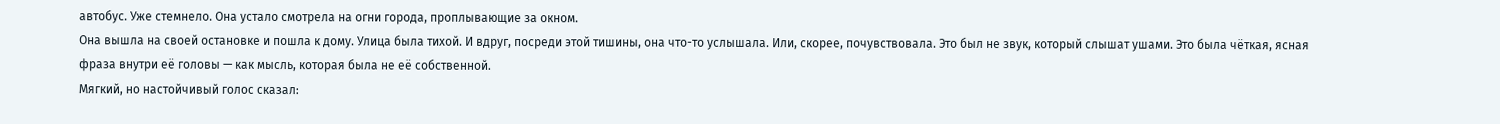автобус. Уже стемнело. Она устало смотрела на огни города, проплывающие за окном.
Она вышла на своей остановке и пошла к дому. Улица была тихой. И вдруг, посреди этой тишины, она что-то услышала. Или, скорее, почувствовала. Это был не звук, который слышат ушами. Это была чёткая, ясная фраза внутри её головы — как мысль, которая была не её собственной.
Мягкий, но настойчивый голос сказал: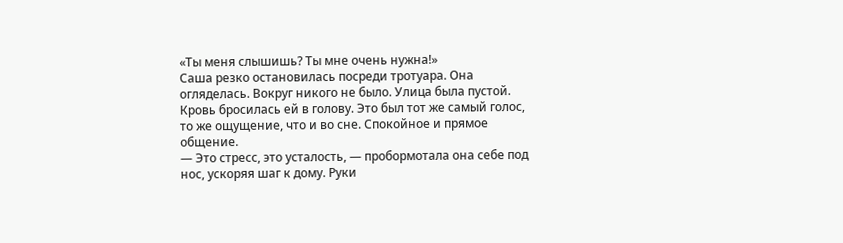«Ты меня слышишь? Ты мне очень нужна!»
Саша резко остановилась посреди тротуара. Она огляделась. Вокруг никого не было. Улица была пустой.
Кровь бросилась ей в голову. Это был тот же самый голос, то же ощущение, что и во сне. Спокойное и прямое общение.
— Это стресс, это усталость, — пробормотала она себе под нос, ускоряя шаг к дому. Руки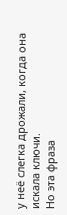у неё слегка дрожали, когда она искала ключи.
Но эта фраза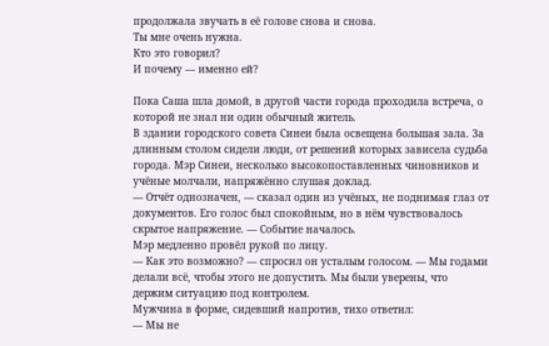продолжала звучать в её голове снова и снова.
Ты мне очень нужна.
Кто это говорил?
И почему — именно ей?

Пока Саша шла домой, в другой части города проходила встреча, о которой не знал ни один обычный житель.
В здании городского совета Синеи была освещена большая зала. За длинным столом сидели люди, от решений которых зависела судьба города. Мэр Синеи, несколько высокопоставленных чиновников и учёные молчали, напряжённо слушая доклад.
— Отчёт однозначен, — сказал один из учёных, не поднимая глаз от документов. Его голос был спокойным, но в нём чувствовалось скрытое напряжение. — Событие началось.
Мэр медленно провёл рукой по лицу.
— Как это возможно? — спросил он усталым голосом. — Мы годами делали всё, чтобы этого не допустить. Мы были уверены, что держим ситуацию под контролем.
Мужчина в форме, сидевший напротив, тихо ответил:
— Мы не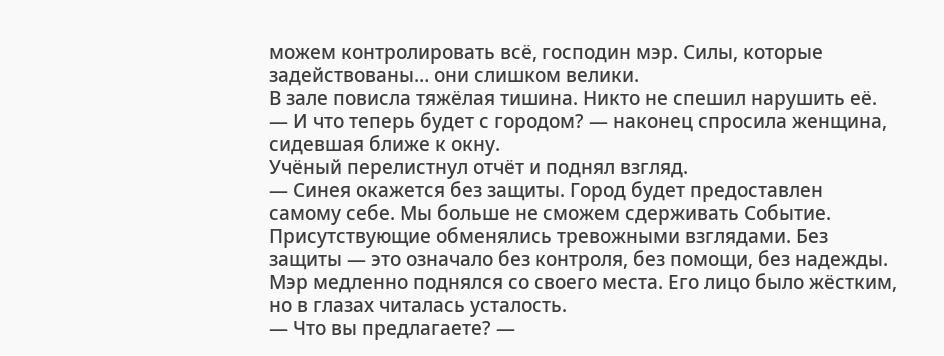можем контролировать всё, господин мэр. Силы, которые задействованы… они слишком велики.
В зале повисла тяжёлая тишина. Никто не спешил нарушить её.
— И что теперь будет с городом? — наконец спросила женщина, сидевшая ближе к окну.
Учёный перелистнул отчёт и поднял взгляд.
— Синея окажется без защиты. Город будет предоставлен самому себе. Мы больше не сможем сдерживать Событие.
Присутствующие обменялись тревожными взглядами. Без защиты — это означало без контроля, без помощи, без надежды.
Мэр медленно поднялся со своего места. Его лицо было жёстким, но в глазах читалась усталость.
— Что вы предлагаете? —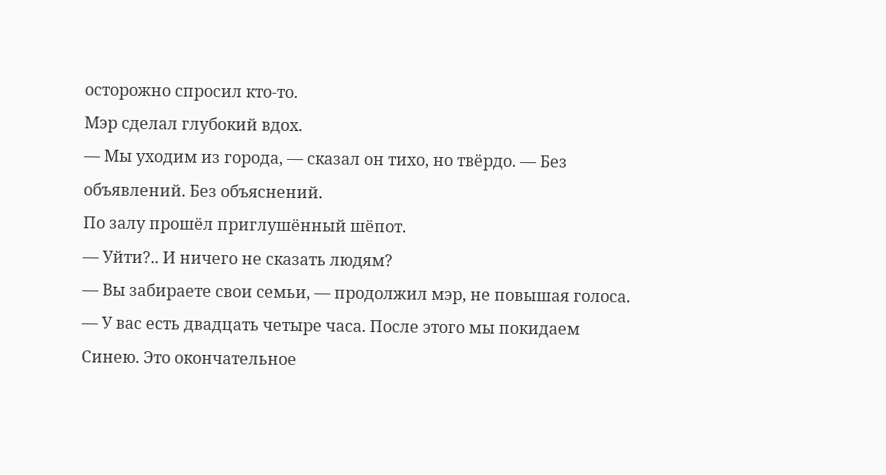осторожно спросил кто-то.
Мэр сделал глубокий вдох.
— Мы уходим из города, — сказал он тихо, но твёрдо. — Без объявлений. Без объяснений.
По залу прошёл приглушённый шёпот.
— Уйти?.. И ничего не сказать людям?
— Вы забираете свои семьи, — продолжил мэр, не повышая голоса. — У вас есть двадцать четыре часа. После этого мы покидаем Синею. Это окончательное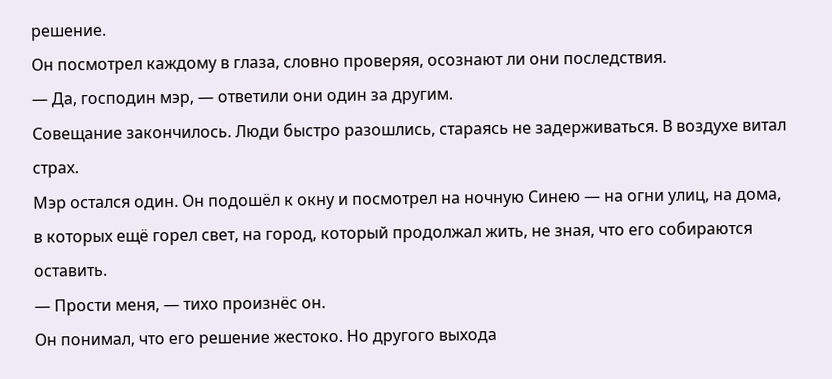решение.
Он посмотрел каждому в глаза, словно проверяя, осознают ли они последствия.
— Да, господин мэр, — ответили они один за другим.
Совещание закончилось. Люди быстро разошлись, стараясь не задерживаться. В воздухе витал страх.
Мэр остался один. Он подошёл к окну и посмотрел на ночную Синею — на огни улиц, на дома, в которых ещё горел свет, на город, который продолжал жить, не зная, что его собираются оставить.
— Прости меня, — тихо произнёс он.
Он понимал, что его решение жестоко. Но другого выхода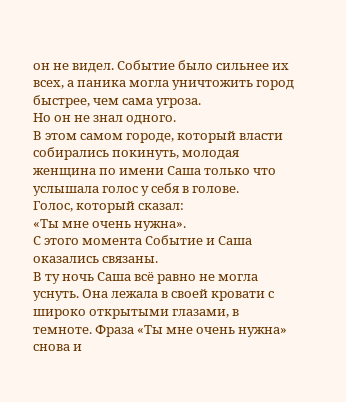он не видел. Событие было сильнее их всех, а паника могла уничтожить город быстрее, чем сама угроза.
Но он не знал одного.
В этом самом городе, который власти собирались покинуть, молодая женщина по имени Саша только что услышала голос у себя в голове.
Голос, который сказал:
«Ты мне очень нужна».
С этого момента Событие и Саша оказались связаны.
В ту ночь Саша всё равно не могла уснуть. Она лежала в своей кровати с широко открытыми глазами, в темноте. Фраза «Ты мне очень нужна» снова и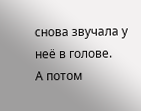снова звучала у неё в голове.
А потом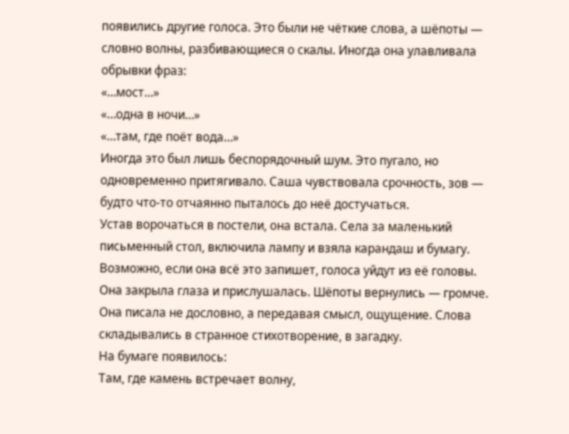появились другие голоса. Это были не чёткие слова, а шёпоты — словно волны, разбивающиеся о скалы. Иногда она улавливала обрывки фраз:
«…мост…»
«…одна в ночи…»
«…там, где поёт вода…»
Иногда это был лишь беспорядочный шум. Это пугало, но одновременно притягивало. Саша чувствовала срочность, зов — будто что-то отчаянно пыталось до неё достучаться.
Устав ворочаться в постели, она встала. Села за маленький письменный стол, включила лампу и взяла карандаш и бумагу. Возможно, если она всё это запишет, голоса уйдут из её головы.
Она закрыла глаза и прислушалась. Шёпоты вернулись — громче. Она писала не дословно, а передавая смысл, ощущение. Слова складывались в странное стихотворение, в загадку.
На бумаге появилось:
Там, где камень встречает волну,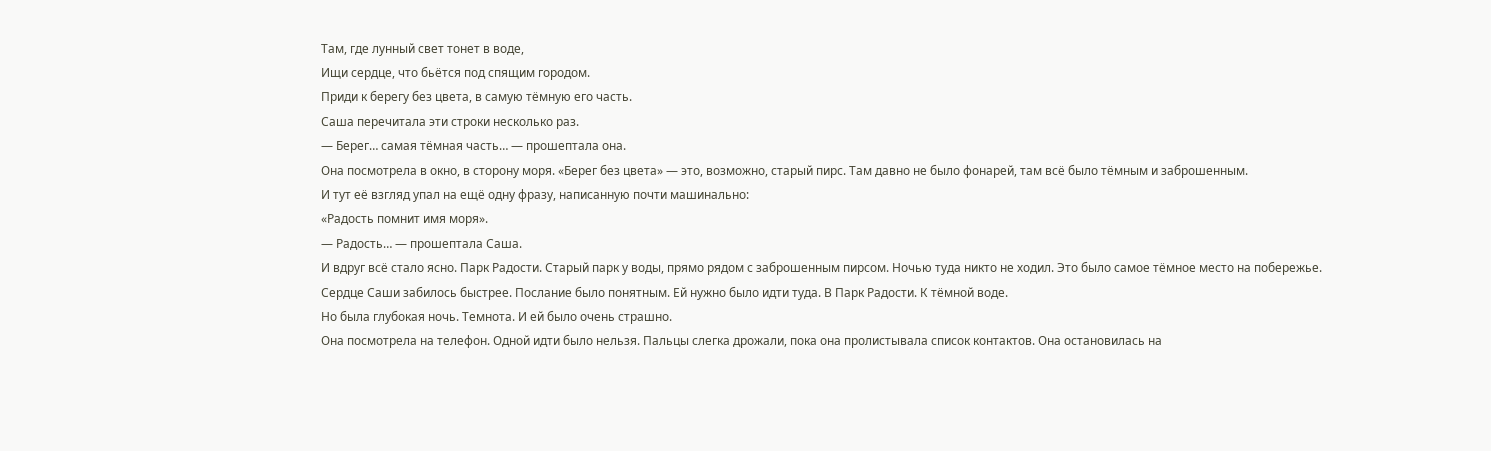Там, где лунный свет тонет в воде,
Ищи сердце, что бьётся под спящим городом.
Приди к берегу без цвета, в самую тёмную его часть.
Саша перечитала эти строки несколько раз.
— Берег… самая тёмная часть… — прошептала она.
Она посмотрела в окно, в сторону моря. «Берег без цвета» — это, возможно, старый пирс. Там давно не было фонарей, там всё было тёмным и заброшенным.
И тут её взгляд упал на ещё одну фразу, написанную почти машинально:
«Радость помнит имя моря».
— Радость… — прошептала Саша.
И вдруг всё стало ясно. Парк Радости. Старый парк у воды, прямо рядом с заброшенным пирсом. Ночью туда никто не ходил. Это было самое тёмное место на побережье.
Сердце Саши забилось быстрее. Послание было понятным. Ей нужно было идти туда. В Парк Радости. К тёмной воде.
Но была глубокая ночь. Темнота. И ей было очень страшно.
Она посмотрела на телефон. Одной идти было нельзя. Пальцы слегка дрожали, пока она пролистывала список контактов. Она остановилась на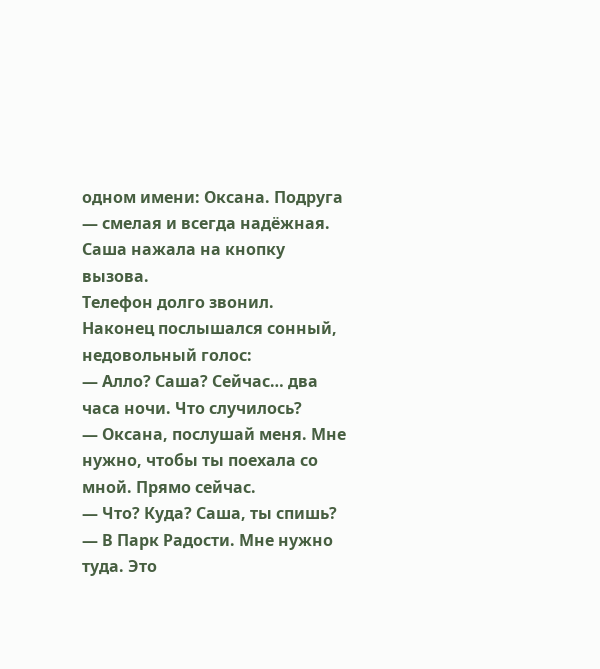одном имени: Оксана. Подруга — смелая и всегда надёжная. Саша нажала на кнопку вызова.
Телефон долго звонил. Наконец послышался сонный, недовольный голос:
— Алло? Саша? Сейчас… два часа ночи. Что случилось?
— Оксана, послушай меня. Мне нужно, чтобы ты поехала со мной. Прямо сейчас.
— Что? Куда? Саша, ты спишь?
— В Парк Радости. Мне нужно туда. Это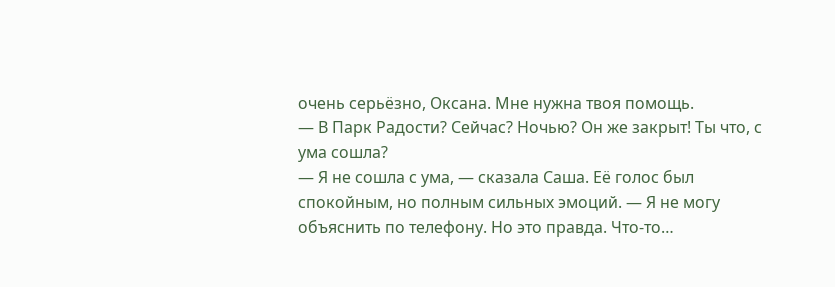очень серьёзно, Оксана. Мне нужна твоя помощь.
— В Парк Радости? Сейчас? Ночью? Он же закрыт! Ты что, с ума сошла?
— Я не сошла с ума, — сказала Саша. Её голос был спокойным, но полным сильных эмоций. — Я не могу объяснить по телефону. Но это правда. Что-то…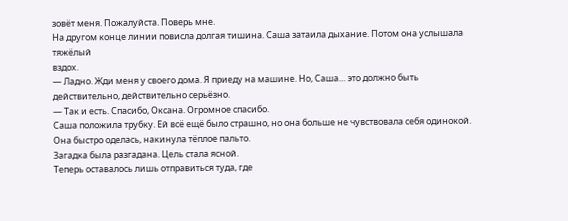зовёт меня. Пожалуйста. Поверь мне.
На другом конце линии повисла долгая тишина. Саша затаила дыхание. Потом она услышала тяжёлый
вздох.
— Ладно. Жди меня у своего дома. Я приеду на машине. Но, Саша… это должно быть действительно, действительно серьёзно.
— Так и есть. Спасибо, Оксана. Огромное спасибо.
Саша положила трубку. Ей всё ещё было страшно, но она больше не чувствовала себя одинокой. Она быстро оделась, накинула тёплое пальто.
Загадка была разгадана. Цель стала ясной.
Теперь оставалось лишь отправиться туда, где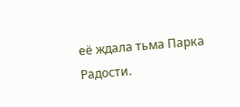её ждала тьма Парка Радости.